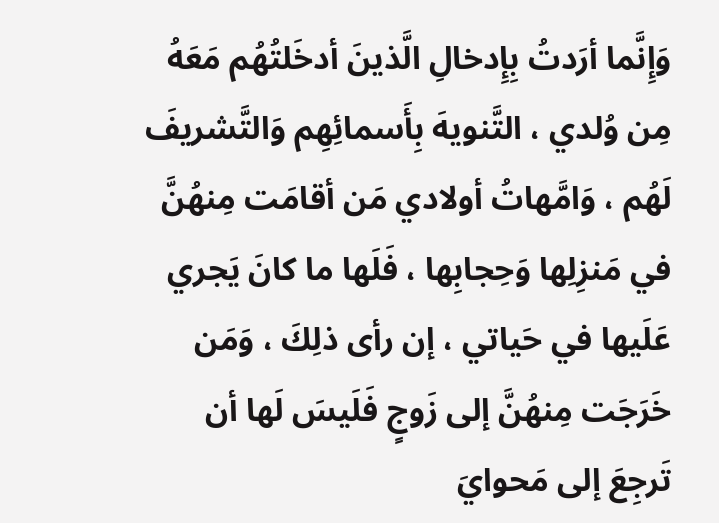وَإِنَّما أرَدتُ بِإِدخالِ الَّذينَ أدخَلتُهُم مَعَهُ مِن وُلدي ، التَّنويهَ بِأَسمائِهِم وَالتَّشريفَ لَهُم ، وَامَّهاتُ أولادي مَن أقامَت مِنهُنَّ في مَنزِلِها وَحِجابِها ، فَلَها ما كانَ يَجري عَلَيها في حَياتي ، إن رأى ذلِكَ ، وَمَن خَرَجَت مِنهُنَّ إلى زَوجٍ فَلَيسَ لَها أن تَرجِعَ إلى مَحوايَ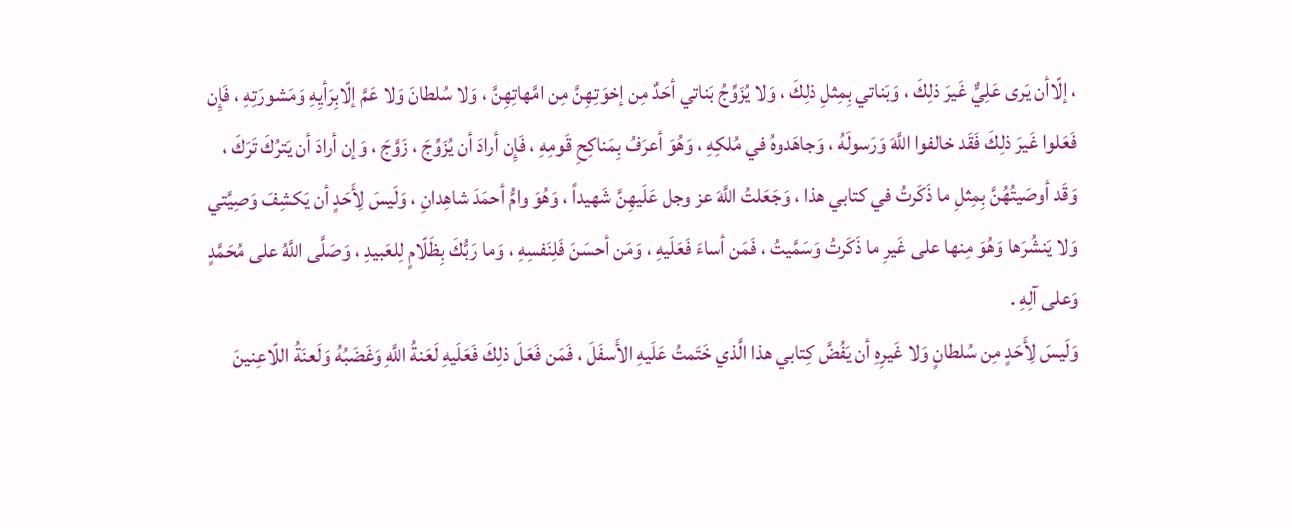، إلّاأن يَرى عَلِيٌّ غَيرَ ذلِكَ ، وَبَناتي بِمِثلِ ذلِكَ ، وَلا يُزَوِّجُ بَناتي أحَدٌ مِن إخوَتِهِنَّ مِن امَّهاتِهِنَّ ، وَلا سُلطانَ وَلا عَمَّ إلّابِرَأيِهِ وَمَشورَتِهِ ، فَإِن فَعَلوا غَيرَ ذلِكَ فَقَد خالفوا اللَّهَ وَرَسولَهُ ، وَجاهَدوهُ في مُلكِهِ ، وَهُوَ أعرَفُ بِمَناكِحِ قَومِهِ ، فَإِن أرادَ أن يُزَوِّجَ ، زَوَّجَ ، وَإن أرادَ أن يَترُكَ تَرَكَ ، وَقَد أوصَيتُهُنَّ بِمِثلِ ما ذَكَرتُ في كتابي هذا ، وَجَعَلتُ اللَّهَ عز وجل عَلَيهِنَّ شَهيداً ، وَهُوَ وامُّ أحمَدَ شاهِدانِ ، وَلَيسَ لِأَحَدٍ أن يَكشِفَ وَصِيَّتي وَلا يَنشُرَها وَهُوَ مِنها على غَيرِ ما ذَكَرتُ وَسَمَّيتُ ، فَمَن أساءَ فَعَلَيهِ ، وَمَن أحسَنَ فَلِنَفسِهِ ، وَما رَبُّكَ بِظَلّامٍ لِلعَبيدِ ، وَصَلَّى اللَّهُ على مُحَمَّدٍ وَعلى آلِهِ .
وَلَيسَ لِأَحَدٍ مِن سُلطانٍ وَلا غَيرِهِ أن يَفُضَّ كِتابي هذا الَّذي خَتَمتُ عَلَيهِ الأَسفَلَ ، فَمَن فَعَلَ ذلِكَ فَعَلَيهِ لَعَنةُ اللَّهِ وَغَضَبُهُ وَلَعنَةُ اللّاعِنينَ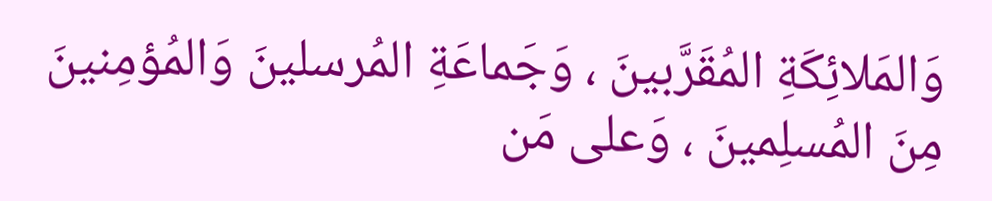وَالمَلائِكَةِ المُقَرَّبينَ ، وَجَماعَةِ المُرسلينَ وَالمُؤمِنينَ مِنَ المُسلِمينَ ، وَعلى مَن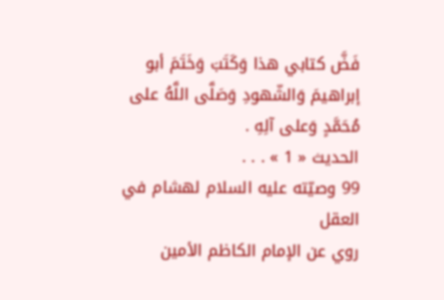فَضَّ كتابي هذا وَكَتَبَ وَخَتَمَ أبو إبراهيمَ وَالشّهودِ وَصَلَّى اللَّهُ على مُحَمَّدٍ وَعلى آلِهِ .
الحديث « 1 » . . .
99 وصيّته عليه السلام لهشام في العقل
روي عن الإمام الكاظم الأمين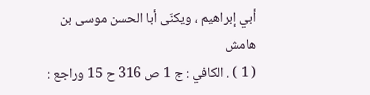أبي إبراهيم ، ويكنّى أبا الحسن موسى بن
هامش
( 1 ) . الكافي : ج 1 ص 316 ح 15 وراجع :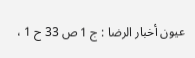عيون أخبار الرضا : ج 1 ص 33 ح 1 ،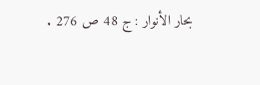بحار الأنوار : ج 48 ص 276 .